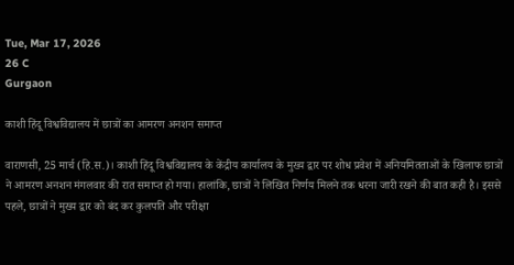Tue, Mar 17, 2026
26 C
Gurgaon

काशी हिंदू विश्वविद्यालय में छात्रों का आमरण अनशन समाप्त

वाराणसी, 25 मार्च (हि.स.)। काशी हिंदू विश्वविद्यालय के केंद्रीय कार्यालय के मुख्य द्वार पर शोध प्रवेश में अनियमितताओं के खिलाफ छात्रों ने आमरण अनशन मंगलवार की रात समाप्त हो गया। हालांकि, छात्रों ने लिखित निर्णय मिलने तक धरना जारी रखने की बात कही है। इससे पहले, छात्रों ने मुख्य द्वार को बंद कर कुलपति और परीक्षा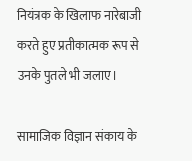नियंत्रक के खिलाफ नारेबाजी करते हुए प्रतीकात्मक रूप से उनके पुतले भी जलाए।

सामाजिक विज्ञान संकाय के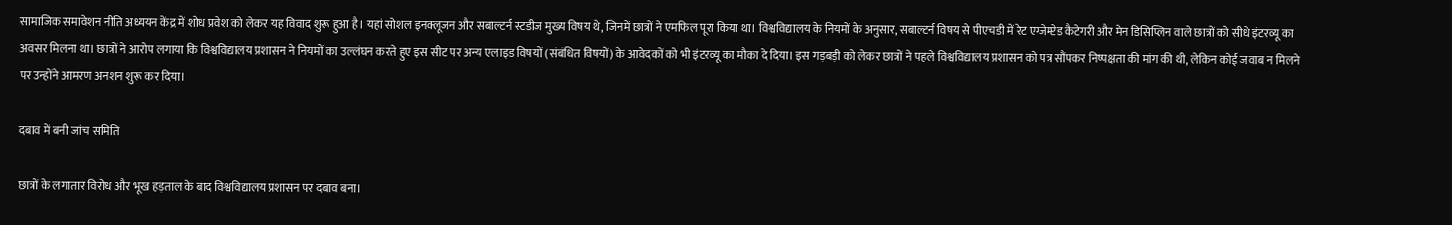सामाजिक समावेशन नीति अध्ययन केंद्र में शोध प्रवेश को लेकर यह विवाद शुरू हुआ है। यहां सोशल इनक्लूजन और सबाल्टर्न स्टडीज मुख्य विषय थे, जिनमें छात्रों ने एमफिल पूरा किया था। विश्वविद्यालय के नियमों के अनुसार, सबाल्टर्न विषय से पीएचडी में रेट एग्जेम्प्टेड कैटेगरी और मेन डिसिप्लिन वाले छात्रों को सीधे इंटरव्यू का अवसर मिलना था। छात्रों ने आरोप लगाया कि विश्वविद्यालय प्रशासन ने नियमों का उल्लंघन करते हुए इस सीट पर अन्य एलाइड विषयों (संबंधित विषयों) के आवेदकों को भी इंटरव्यू का मौका दे दिया। इस गड़बड़ी को लेकर छात्रों ने पहले विश्वविद्यालय प्रशासन को पत्र सौंपकर निष्पक्षता की मांग की थी, लेकिन कोई जवाब न मिलने पर उन्होंने आमरण अनशन शुरू कर दिया।

दबाव में बनी जांच समिति

छात्रों के लगातार विरोध और भूख हड़ताल के बाद विश्वविद्यालय प्रशासन पर दबाव बना।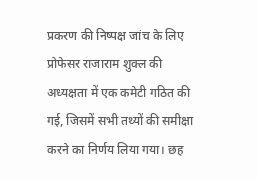प्रकरण की निष्पक्ष जांच के लिए प्रोफेसर राजाराम शुक्ल की अध्यक्षता में एक कमेटी गठित की गई, जिसमें सभी तथ्यों की समीक्षा करने का निर्णय लिया गया। छह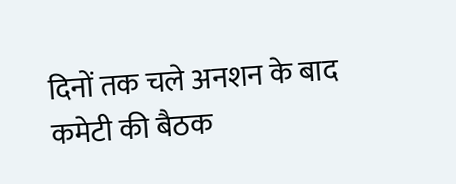दिनों तक चले अनशन के बाद कमेटी की बैठक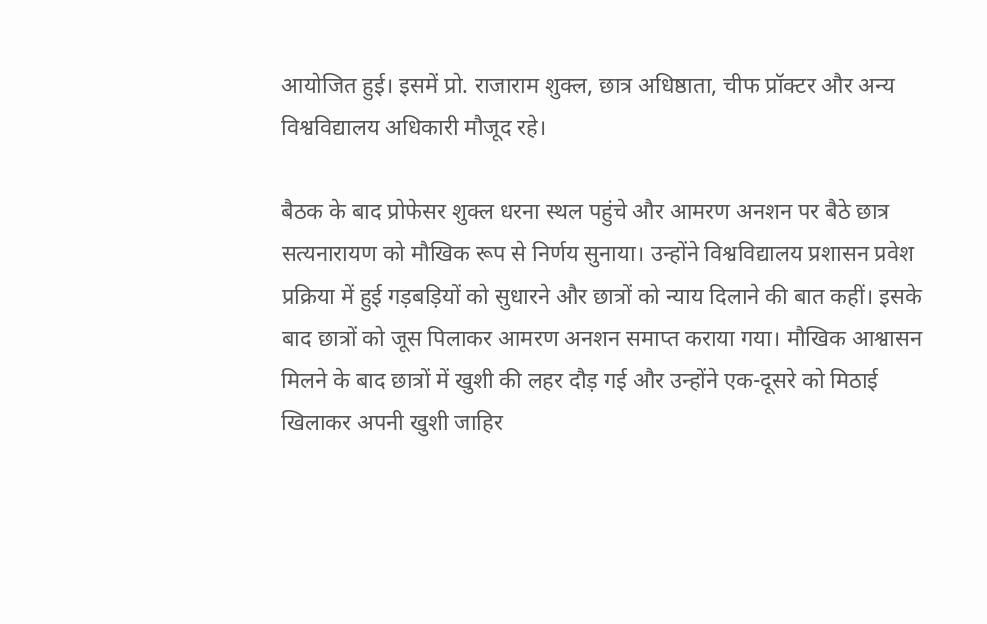आयोजित हुई। इसमें प्रो. राजाराम शुक्ल, छात्र अधिष्ठाता, चीफ प्रॉक्टर और अन्य विश्वविद्यालय अधिकारी मौजूद रहे।

बैठक के बाद प्रोफेसर शुक्ल धरना स्थल पहुंचे और आमरण अनशन पर बैठे छात्र सत्यनारायण को मौखिक रूप से निर्णय सुनाया। उन्होंने विश्वविद्यालय प्रशासन प्रवेश प्रक्रिया में हुई गड़बड़ियों को सुधारने और छात्रों को न्याय दिलाने की बात कहीं। इसके बाद छात्रों को जूस पिलाकर आमरण अनशन समाप्त कराया गया। मौखिक आश्वासन मिलने के बाद छात्रों में खुशी की लहर दौड़ गई और उन्होंने एक-दूसरे को मिठाई खिलाकर अपनी खुशी जाहिर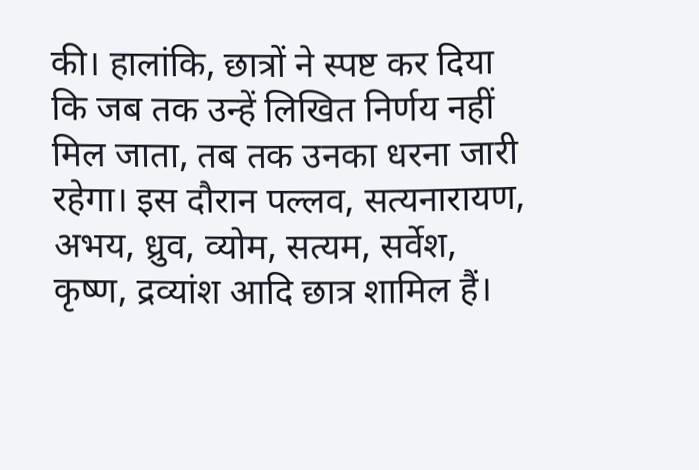की। हालांकि, छात्रों ने स्पष्ट कर दिया कि जब तक उन्हें लिखित निर्णय नहीं मिल जाता, तब तक उनका धरना जारी रहेगा। इस दौरान पल्लव, सत्यनारायण, अभय, ध्रुव, व्योम, सत्यम, सर्वेश, कृष्ण, द्रव्यांश आदि छात्र शामिल हैं।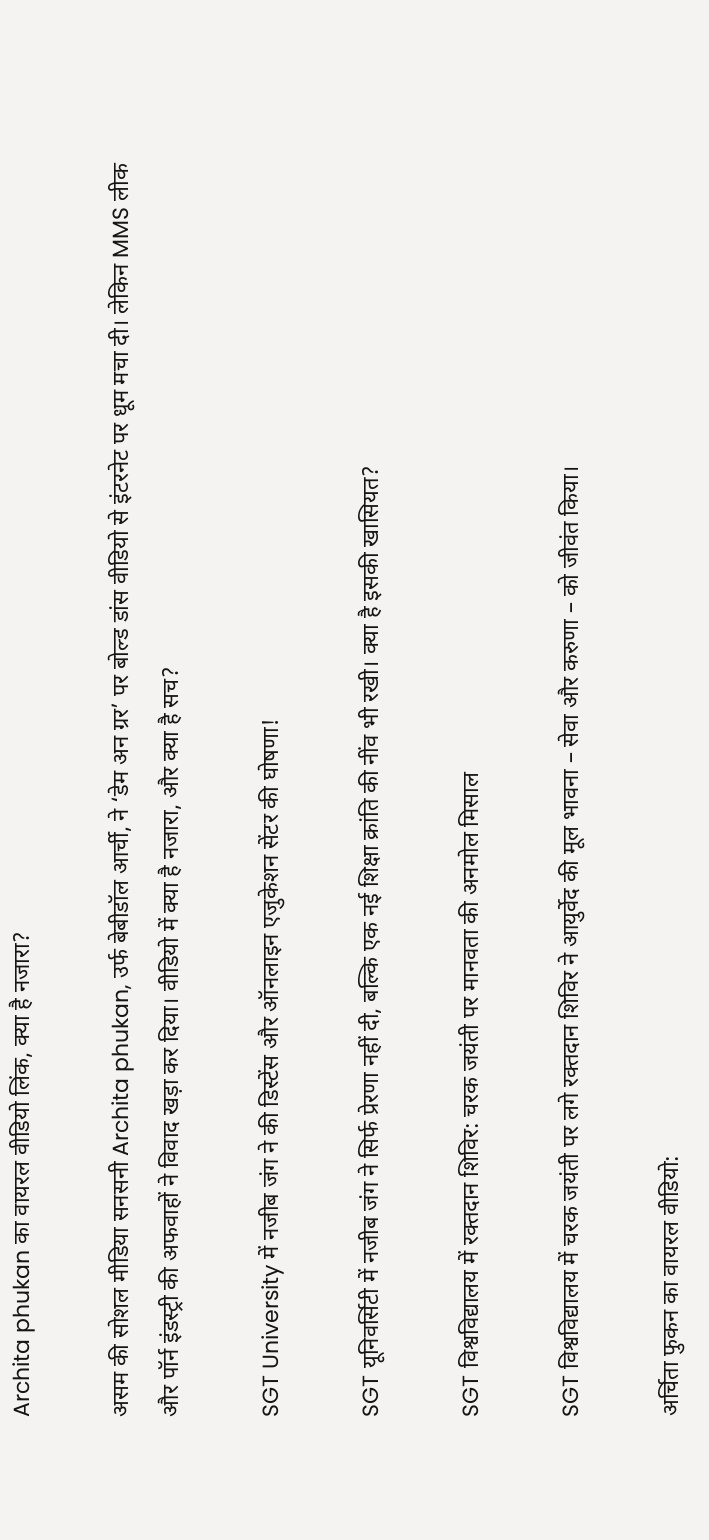Archita phukan का वायरल वीडियो लिंक, क्या है नजारा?

असम की सोशल मीडिया सनसनी Archita phukan, उर्फ बेबीडॉल आर्ची, ने ‘डेम अन ग्रर’ पर बोल्ड डांस वीडियो से इंटरनेट पर धूम मचा दी। लेकिन MMS लीक और पॉर्न इंडस्ट्री की अफवाहों ने विवाद खड़ा कर दिया। वीडियो में क्या है नजारा, और क्या है सच?

SGT University में नजीब जंग ने की डिस्टेंस और ऑनलाइन एजुकेशन सेंटर की घोषणा!

SGT यूनिवर्सिटी में नजीब जंग ने सिर्फ प्रेरणा नहीं दी, बल्कि एक नई शिक्षा क्रांति की नींव भी रखी। क्या है इसकी खासियत?

SGT विश्वविद्यालय में रक्तदान शिविर: चरक जयंती पर मानवता की अनमोल मिसाल

SGT विश्वविद्यालय में चरक जयंती पर लगे रक्तदान शिविर ने आयुर्वेद की मूल भावना – सेवा और करुणा – को जीवंत किया।

अर्चिता फुकन का वायरल वीडियो: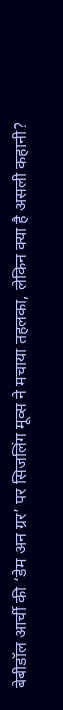बेबीडॉल आर्ची की ‘डेम अन ग्रर’ पर सिजलिंग मूव्स ने मचाया तहलका, लेकिन क्या है असली कहानी?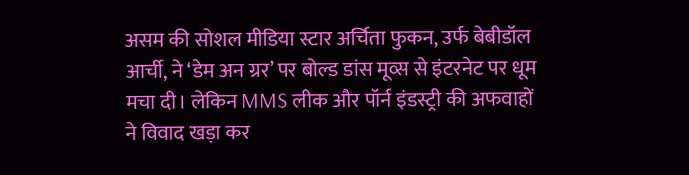असम की सोशल मीडिया स्टार अर्चिता फुकन, उर्फ बेबीडॉल आर्ची, ने ‘डेम अन ग्रर’ पर बोल्ड डांस मूव्स से इंटरनेट पर धूम मचा दी। लेकिन MMS लीक और पॉर्न इंडस्ट्री की अफवाहों ने विवाद खड़ा कर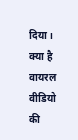दिया। क्या है वायरल वीडियो की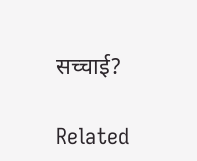सच्चाई?

Related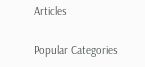Articles

Popular Categories